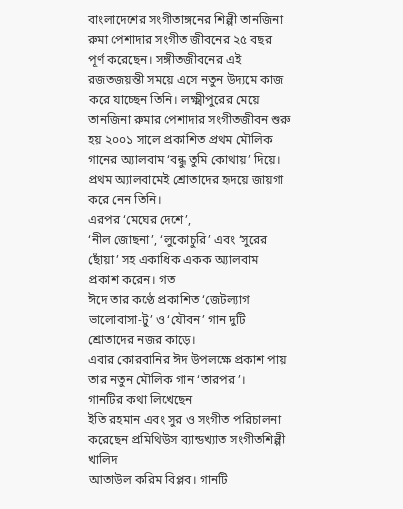বাংলাদেশের সংগীতাঙ্গনের শিল্পী তানজিনা রুমা পেশাদার সংগীত জীবনের ২৫ বছর পূর্ণ করেছেন। সঙ্গীতজীবনের এই রজতজয়ন্তী সময়ে এসে নতুন উদ্যমে কাজ করে যাচ্ছেন তিনি। লক্ষ্মীপুরের মেয়ে তানজিনা রুমার পেশাদার সংগীতজীবন শুরু হয় ২০০১ সালে প্রকাশিত প্রথম মৌলিক গানের অ্যালবাম ‘বন্ধু তুমি কোথায়’ দিয়ে। প্রথম অ্যালবামেই শ্রোতাদের হৃদয়ে জায়গা করে নেন তিনি।
এরপর ‘মেঘের দেশে’,
‘নীল জোছনা’, ‘লুকোচুরি’ এবং ‘সুরের ছোঁয়া’ সহ একাধিক একক অ্যালবাম প্রকাশ করেন। গত
ঈদে তার কণ্ঠে প্রকাশিত ‘জেটল্যাগ ভালোবাসা-টু’ ও ‘যৌবন’ গান দুটি শ্রোতাদের নজর কাড়ে।
এবার কোরবানির ঈদ উপলক্ষে প্রকাশ পায় তার নতুন মৌলিক গান ‘তারপর’।
গানটির কথা লিখেছেন
ইতি রহমান এবং সুর ও সংগীত পরিচালনা করেছেন প্রমিথিউস ব্যান্ডখ্যাত সংগীতশিল্পী খালিদ
আতাউল করিম বিপ্লব। গানটি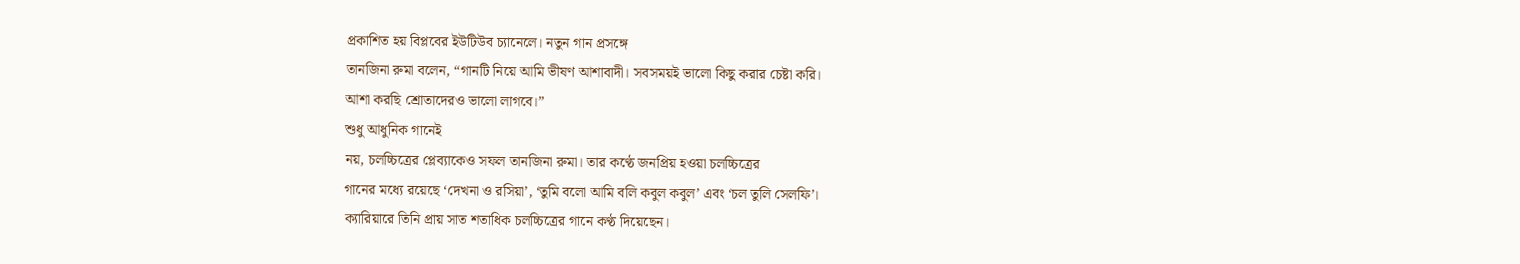প্রকাশিত হয় বিপ্লবের ইউটিউব চ্যানেলে। নতুন গান প্রসঙ্গে
তানজিনা রুমা বলেন, “গানটি নিয়ে আমি ভীষণ আশাবাদী। সবসময়ই ভালো কিছু করার চেষ্টা করি।
আশা করছি শ্রোতাদেরও ভালো লাগবে।”
শুধু আধুনিক গানেই
নয়, চলচ্চিত্রের প্লেব্যাকেও সফল তানজিনা রুমা। তার কণ্ঠে জনপ্রিয় হওয়া চলচ্চিত্রের
গানের মধ্যে রয়েছে ‘দেখনা ও রসিয়া’, ‘তুমি বলো আমি বলি কবুল কবুল’ এবং ‘চল তুলি সেলফি’।
ক্যারিয়ারে তিনি প্রায় সাত শতাধিক চলচ্চিত্রের গানে কণ্ঠ দিয়েছেন।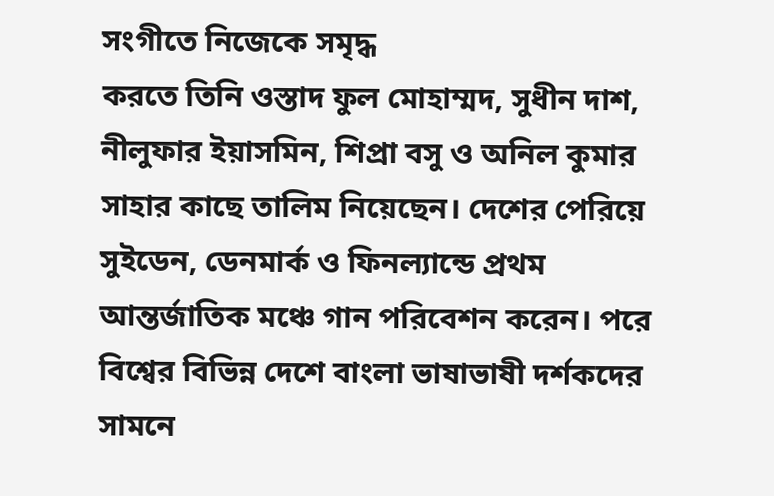সংগীতে নিজেকে সমৃদ্ধ
করতে তিনি ওস্তাদ ফুল মোহাম্মদ, সুধীন দাশ, নীলুফার ইয়াসমিন, শিপ্রা বসু ও অনিল কুমার
সাহার কাছে তালিম নিয়েছেন। দেশের পেরিয়ে সুইডেন, ডেনমার্ক ও ফিনল্যান্ডে প্রথম
আন্তর্জাতিক মঞ্চে গান পরিবেশন করেন। পরে বিশ্বের বিভিন্ন দেশে বাংলা ভাষাভাষী দর্শকদের
সামনে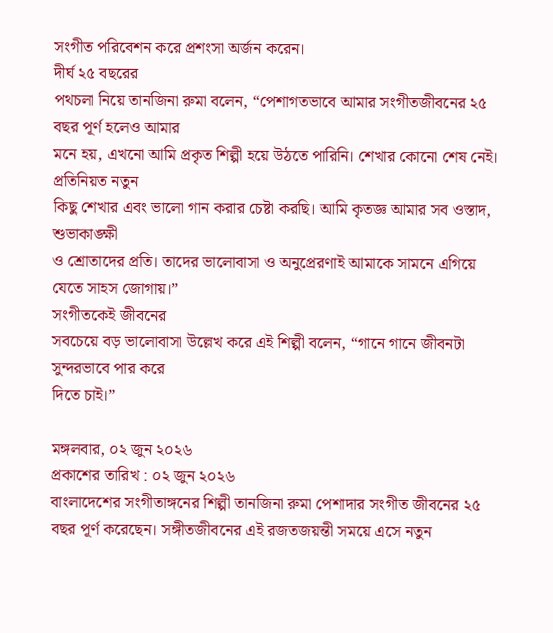সংগীত পরিবেশন করে প্রশংসা অর্জন করেন।
দীর্ঘ ২৫ বছরের
পথচলা নিয়ে তানজিনা রুমা বলেন, “পেশাগতভাবে আমার সংগীতজীবনের ২৫ বছর পূর্ণ হলেও আমার
মনে হয়, এখনো আমি প্রকৃত শিল্পী হয়ে উঠতে পারিনি। শেখার কোনো শেষ নেই। প্রতিনিয়ত নতুন
কিছু শেখার এবং ভালো গান করার চেষ্টা করছি। আমি কৃতজ্ঞ আমার সব ওস্তাদ, শুভাকাঙ্ক্ষী
ও শ্রোতাদের প্রতি। তাদের ভালোবাসা ও অনুপ্রেরণাই আমাকে সামনে এগিয়ে যেতে সাহস জোগায়।”
সংগীতকেই জীবনের
সবচেয়ে বড় ভালোবাসা উল্লেখ করে এই শিল্পী বলেন, “গানে গানে জীবনটা সুন্দরভাবে পার করে
দিতে চাই।”

মঙ্গলবার, ০২ জুন ২০২৬
প্রকাশের তারিখ : ০২ জুন ২০২৬
বাংলাদেশের সংগীতাঙ্গনের শিল্পী তানজিনা রুমা পেশাদার সংগীত জীবনের ২৫ বছর পূর্ণ করেছেন। সঙ্গীতজীবনের এই রজতজয়ন্তী সময়ে এসে নতুন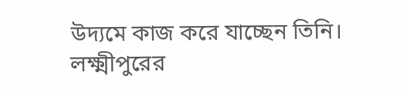উদ্যমে কাজ করে যাচ্ছেন তিনি। লক্ষ্মীপুরের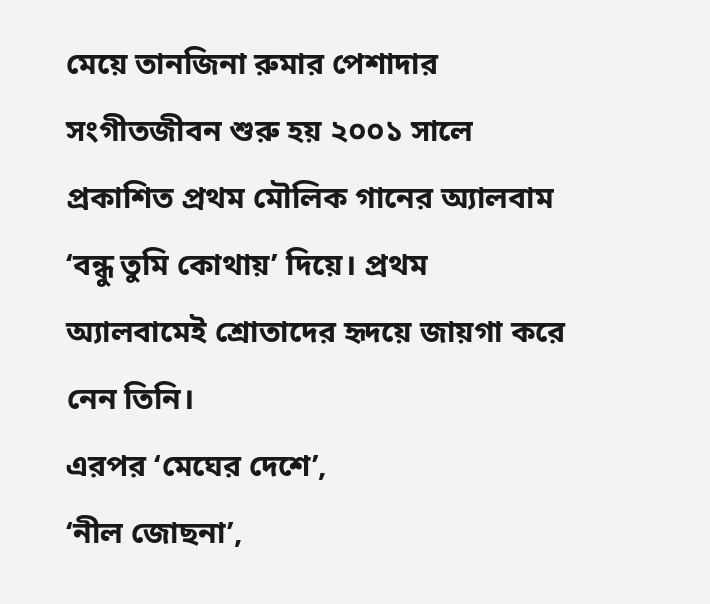মেয়ে তানজিনা রুমার পেশাদার সংগীতজীবন শুরু হয় ২০০১ সালে প্রকাশিত প্রথম মৌলিক গানের অ্যালবাম ‘বন্ধু তুমি কোথায়’ দিয়ে। প্রথম অ্যালবামেই শ্রোতাদের হৃদয়ে জায়গা করে নেন তিনি।
এরপর ‘মেঘের দেশে’,
‘নীল জোছনা’,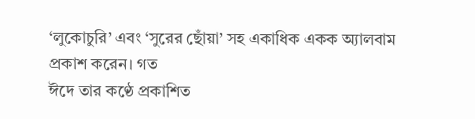‘লুকোচুরি’ এবং ‘সুরের ছোঁয়া’ সহ একাধিক একক অ্যালবাম প্রকাশ করেন। গত
ঈদে তার কণ্ঠে প্রকাশিত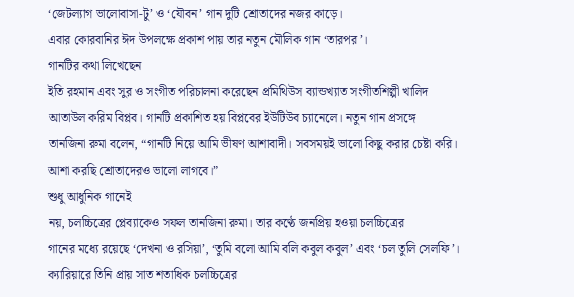‘জেটল্যাগ ভালোবাসা-টু’ ও ‘যৌবন’ গান দুটি শ্রোতাদের নজর কাড়ে।
এবার কোরবানির ঈদ উপলক্ষে প্রকাশ পায় তার নতুন মৌলিক গান ‘তারপর’।
গানটির কথা লিখেছেন
ইতি রহমান এবং সুর ও সংগীত পরিচালনা করেছেন প্রমিথিউস ব্যান্ডখ্যাত সংগীতশিল্পী খালিদ
আতাউল করিম বিপ্লব। গানটি প্রকাশিত হয় বিপ্লবের ইউটিউব চ্যানেলে। নতুন গান প্রসঙ্গে
তানজিনা রুমা বলেন, “গানটি নিয়ে আমি ভীষণ আশাবাদী। সবসময়ই ভালো কিছু করার চেষ্টা করি।
আশা করছি শ্রোতাদেরও ভালো লাগবে।”
শুধু আধুনিক গানেই
নয়, চলচ্চিত্রের প্লেব্যাকেও সফল তানজিনা রুমা। তার কণ্ঠে জনপ্রিয় হওয়া চলচ্চিত্রের
গানের মধ্যে রয়েছে ‘দেখনা ও রসিয়া’, ‘তুমি বলো আমি বলি কবুল কবুল’ এবং ‘চল তুলি সেলফি’।
ক্যারিয়ারে তিনি প্রায় সাত শতাধিক চলচ্চিত্রের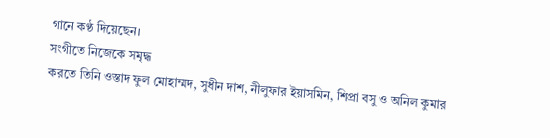গানে কণ্ঠ দিয়েছেন।
সংগীতে নিজেকে সমৃদ্ধ
করতে তিনি ওস্তাদ ফুল মোহাম্মদ, সুধীন দাশ, নীলুফার ইয়াসমিন, শিপ্রা বসু ও অনিল কুমার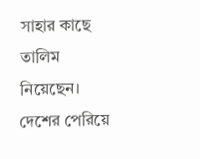সাহার কাছে তালিম নিয়েছেন। দেশের পেরিয়ে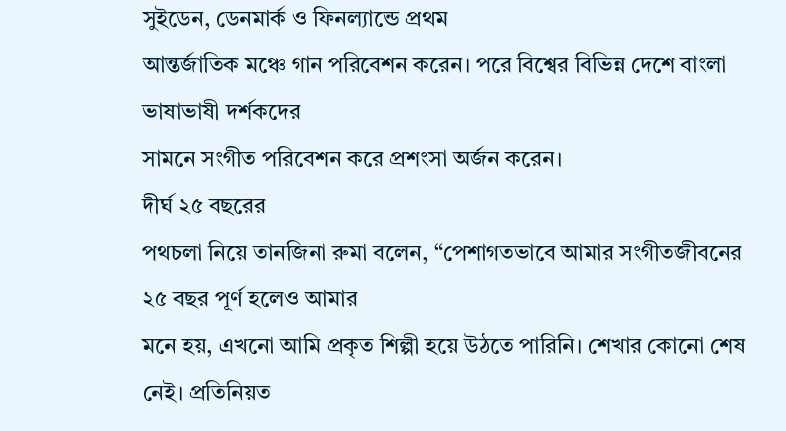সুইডেন, ডেনমার্ক ও ফিনল্যান্ডে প্রথম
আন্তর্জাতিক মঞ্চে গান পরিবেশন করেন। পরে বিশ্বের বিভিন্ন দেশে বাংলা ভাষাভাষী দর্শকদের
সামনে সংগীত পরিবেশন করে প্রশংসা অর্জন করেন।
দীর্ঘ ২৫ বছরের
পথচলা নিয়ে তানজিনা রুমা বলেন, “পেশাগতভাবে আমার সংগীতজীবনের ২৫ বছর পূর্ণ হলেও আমার
মনে হয়, এখনো আমি প্রকৃত শিল্পী হয়ে উঠতে পারিনি। শেখার কোনো শেষ নেই। প্রতিনিয়ত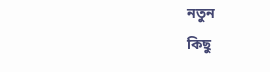নতুন
কিছু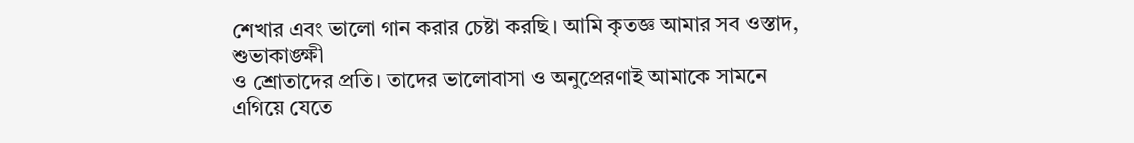শেখার এবং ভালো গান করার চেষ্টা করছি। আমি কৃতজ্ঞ আমার সব ওস্তাদ, শুভাকাঙ্ক্ষী
ও শ্রোতাদের প্রতি। তাদের ভালোবাসা ও অনুপ্রেরণাই আমাকে সামনে এগিয়ে যেতে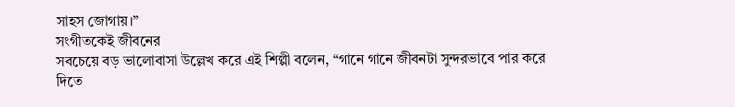সাহস জোগায়।”
সংগীতকেই জীবনের
সবচেয়ে বড় ভালোবাসা উল্লেখ করে এই শিল্পী বলেন, “গানে গানে জীবনটা সুন্দরভাবে পার করে
দিতে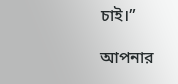চাই।”

আপনার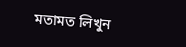মতামত লিখুন